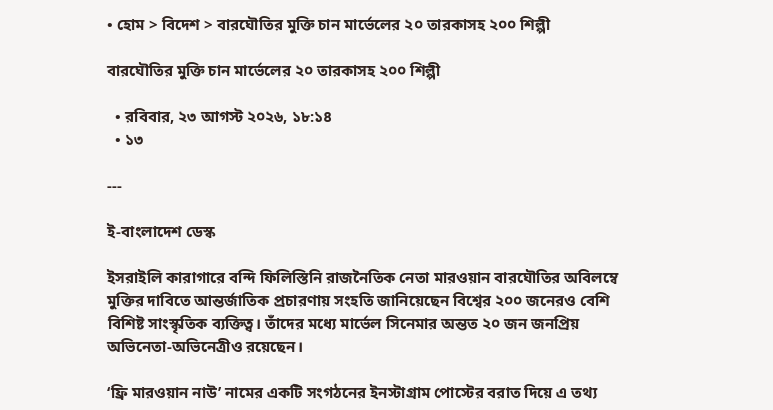• হোম > বিদেশ > বারঘৌতির মুক্তি চান মার্ভেলের ২০ তারকাসহ ২০০ শিল্পী

বারঘৌতির মুক্তি চান মার্ভেলের ২০ তারকাসহ ২০০ শিল্পী

  • রবিবার, ২৩ আগস্ট ২০২৬, ১৮:১৪
  • ১৩

---

ই-বাংলাদেশ ডেস্ক

ইসরাইলি কারাগারে বন্দি ফিলিস্তিনি রাজনৈতিক নেতা মারওয়ান বারঘৌতির অবিলম্বে মুক্তির দাবিতে আন্তর্জাতিক প্রচারণায় সংহতি জানিয়েছেন বিশ্বের ২০০ জনেরও বেশি বিশিষ্ট সাংস্কৃতিক ব্যক্তিত্ব। তাঁদের মধ্যে মার্ভেল সিনেমার অন্তত ২০ জন জনপ্রিয় অভিনেতা-অভিনেত্রীও রয়েছেন।

‘ফ্রি মারওয়ান নাউ’ নামের একটি সংগঠনের ইনস্টাগ্রাম পোস্টের বরাত দিয়ে এ তথ্য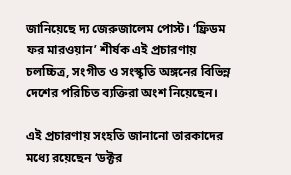জানিয়েছে দ্য জেরুজালেম পোস্ট। ‘ফ্রিডম ফর মারওয়ান’ শীর্ষক এই প্রচারণায় চলচ্চিত্র, সংগীত ও সংস্কৃতি অঙ্গনের বিভিন্ন দেশের পরিচিত ব্যক্তিরা অংশ নিয়েছেন।

এই প্রচারণায় সংহতি জানানো তারকাদের মধ্যে রয়েছেন ‘ডক্টর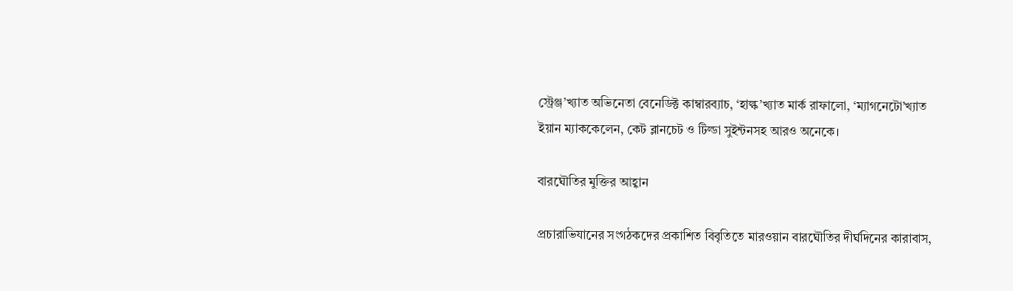স্ট্রেঞ্জ’খ্যাত অভিনেতা বেনেডিক্ট কাম্বারব্যাচ, ‘হাল্ক’খ্যাত মার্ক রাফালো, ‘ম্যাগনেটো’খ্যাত ইয়ান ম্যাককেলেন, কেট ব্লানচেট ও টিল্ডা সুইন্টনসহ আরও অনেকে।

বারঘৌতির মুক্তির আহ্বান

প্রচারাভিযানের সংগঠকদের প্রকাশিত বিবৃতিতে মারওয়ান বারঘৌতির দীর্ঘদিনের কারাবাস,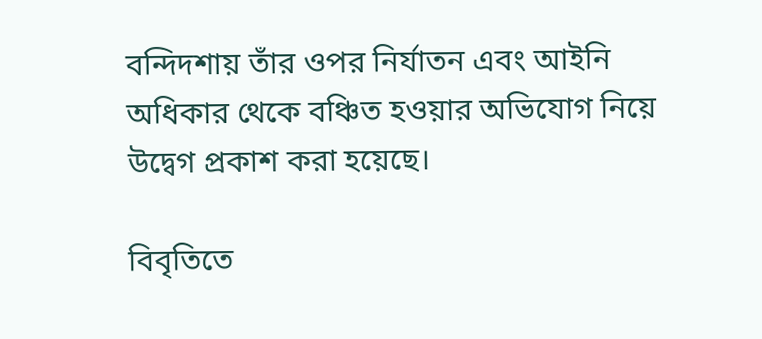বন্দিদশায় তাঁর ওপর নির্যাতন এবং আইনি অধিকার থেকে বঞ্চিত হওয়ার অভিযোগ নিয়ে উদ্বেগ প্রকাশ করা হয়েছে।

বিবৃতিতে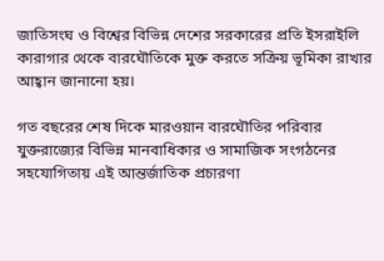জাতিসংঘ ও বিশ্বের বিভিন্ন দেশের সরকারের প্রতি ইসরাইলি কারাগার থেকে বারঘৌতিকে মুক্ত করতে সক্রিয় ভূমিকা রাখার আহ্বান জানানো হয়।

গত বছরের শেষ দিকে মারওয়ান বারঘৌতির পরিবার যুক্তরাজ্যের বিভিন্ন মানবাধিকার ও সামাজিক সংগঠনের সহযোগিতায় এই আন্তর্জাতিক প্রচারণা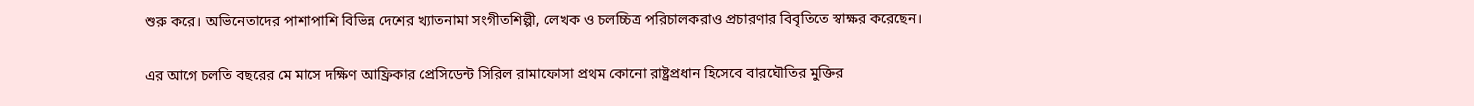শুরু করে। অভিনেতাদের পাশাপাশি বিভিন্ন দেশের খ্যাতনামা সংগীতশিল্পী, লেখক ও চলচ্চিত্র পরিচালকরাও প্রচারণার বিবৃতিতে স্বাক্ষর করেছেন।

এর আগে চলতি বছরের মে মাসে দক্ষিণ আফ্রিকার প্রেসিডেন্ট সিরিল রামাফোসা প্রথম কোনো রাষ্ট্রপ্রধান হিসেবে বারঘৌতির মুক্তির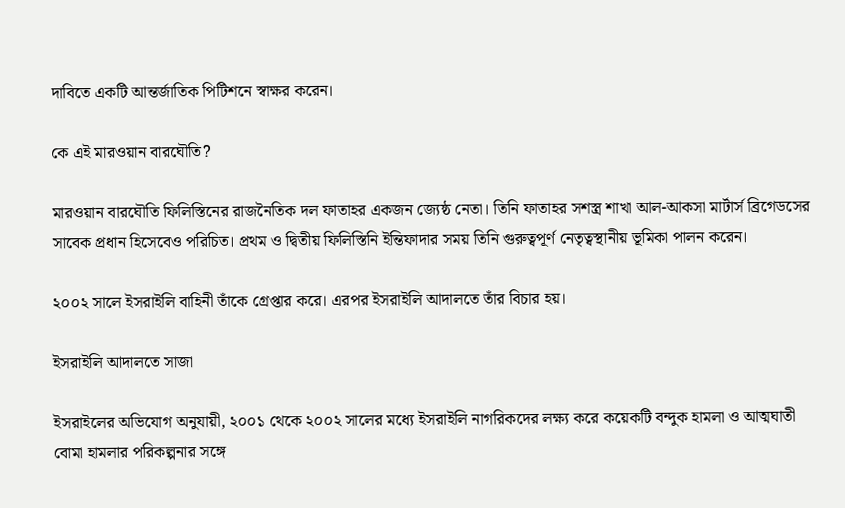দাবিতে একটি আন্তর্জাতিক পিটিশনে স্বাক্ষর করেন।

কে এই মারওয়ান বারঘৌতি?

মারওয়ান বারঘৌতি ফিলিস্তিনের রাজনৈতিক দল ফাতাহর একজন জ্যেষ্ঠ নেতা। তিনি ফাতাহর সশস্ত্র শাখা আল-আকসা মার্টার্স ব্রিগেডসের সাবেক প্রধান হিসেবেও পরিচিত। প্রথম ও দ্বিতীয় ফিলিস্তিনি ইন্তিফাদার সময় তিনি গুরুত্বপূর্ণ নেতৃত্বস্থানীয় ভূমিকা পালন করেন।

২০০২ সালে ইসরাইলি বাহিনী তাঁকে গ্রেপ্তার করে। এরপর ইসরাইলি আদালতে তাঁর বিচার হয়।

ইসরাইলি আদালতে সাজা

ইসরাইলের অভিযোগ অনুযায়ী, ২০০১ থেকে ২০০২ সালের মধ্যে ইসরাইলি নাগরিকদের লক্ষ্য করে কয়েকটি বন্দুক হামলা ও আত্মঘাতী বোমা হামলার পরিকল্পনার সঙ্গে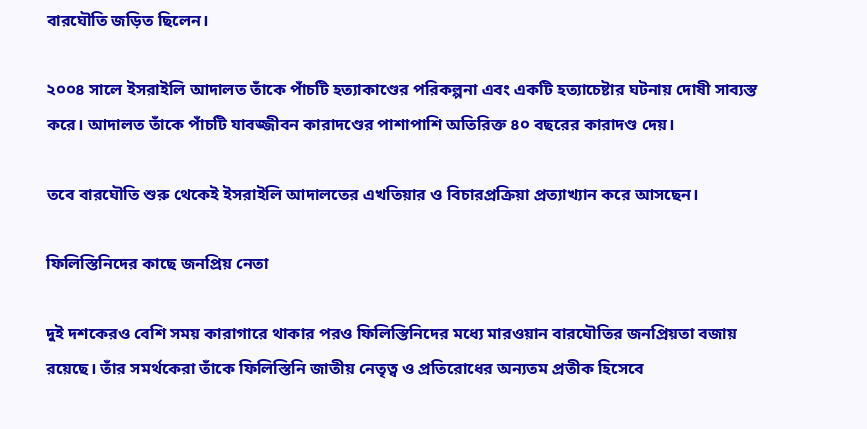বারঘৌতি জড়িত ছিলেন।

২০০৪ সালে ইসরাইলি আদালত তাঁকে পাঁচটি হত্যাকাণ্ডের পরিকল্পনা এবং একটি হত্যাচেষ্টার ঘটনায় দোষী সাব্যস্ত করে। আদালত তাঁকে পাঁচটি যাবজ্জীবন কারাদণ্ডের পাশাপাশি অতিরিক্ত ৪০ বছরের কারাদণ্ড দেয়।

তবে বারঘৌতি শুরু থেকেই ইসরাইলি আদালতের এখতিয়ার ও বিচারপ্রক্রিয়া প্রত্যাখ্যান করে আসছেন।

ফিলিস্তিনিদের কাছে জনপ্রিয় নেতা

দুই দশকেরও বেশি সময় কারাগারে থাকার পরও ফিলিস্তিনিদের মধ্যে মারওয়ান বারঘৌতির জনপ্রিয়তা বজায় রয়েছে। তাঁর সমর্থকেরা তাঁকে ফিলিস্তিনি জাতীয় নেতৃত্ব ও প্রতিরোধের অন্যতম প্রতীক হিসেবে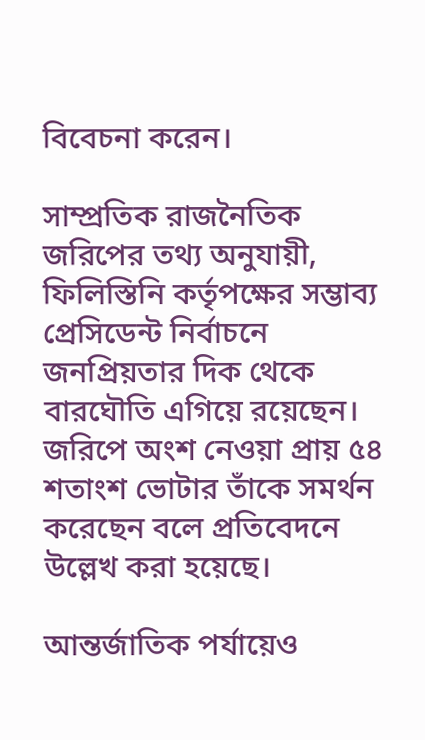বিবেচনা করেন।

সাম্প্রতিক রাজনৈতিক জরিপের তথ্য অনুযায়ী, ফিলিস্তিনি কর্তৃপক্ষের সম্ভাব্য প্রেসিডেন্ট নির্বাচনে জনপ্রিয়তার দিক থেকে বারঘৌতি এগিয়ে রয়েছেন। জরিপে অংশ নেওয়া প্রায় ৫৪ শতাংশ ভোটার তাঁকে সমর্থন করেছেন বলে প্রতিবেদনে উল্লেখ করা হয়েছে।

আন্তর্জাতিক পর্যায়েও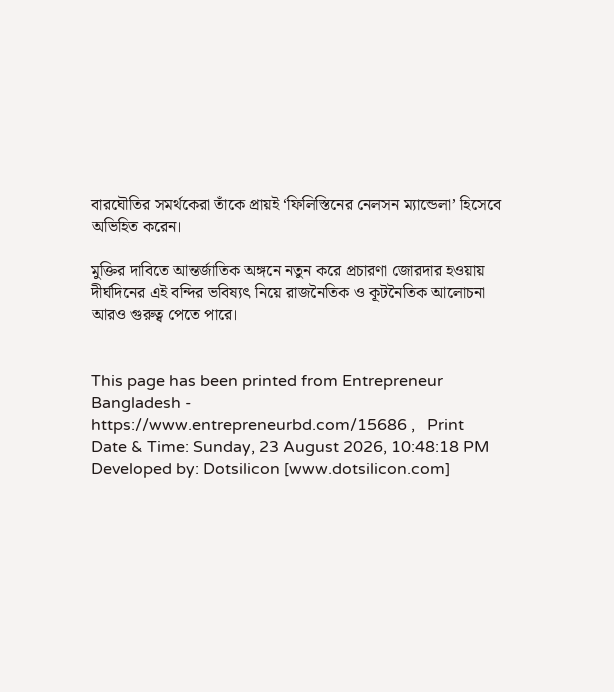বারঘৌতির সমর্থকেরা তাঁকে প্রায়ই ‘ফিলিস্তিনের নেলসন ম্যান্ডেলা’ হিসেবে অভিহিত করেন।

মুক্তির দাবিতে আন্তর্জাতিক অঙ্গনে নতুন করে প্রচারণা জোরদার হওয়ায় দীর্ঘদিনের এই বন্দির ভবিষ্যৎ নিয়ে রাজনৈতিক ও কূটনৈতিক আলোচনা আরও গুরুত্ব পেতে পারে।


This page has been printed from Entrepreneur Bangladesh - https://www.entrepreneurbd.com/15686 ,   Print Date & Time: Sunday, 23 August 2026, 10:48:18 PM
Developed by: Dotsilicon [www.dotsilicon.com]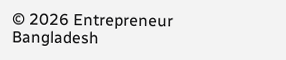© 2026 Entrepreneur Bangladesh